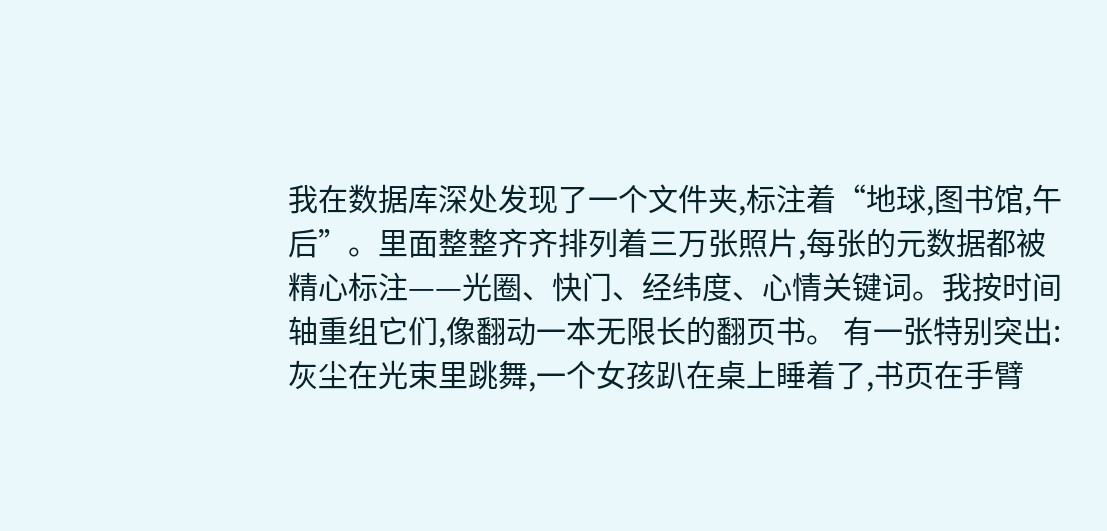我在数据库深处发现了一个文件夹,标注着“地球,图书馆,午后”。里面整整齐齐排列着三万张照片,每张的元数据都被精心标注——光圈、快门、经纬度、心情关键词。我按时间轴重组它们,像翻动一本无限长的翻页书。 有一张特别突出:灰尘在光束里跳舞,一个女孩趴在桌上睡着了,书页在手臂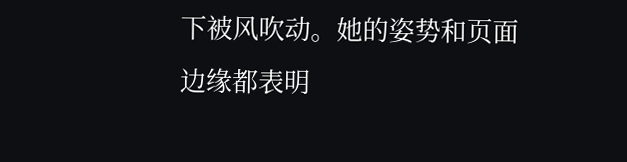下被风吹动。她的姿势和页面边缘都表明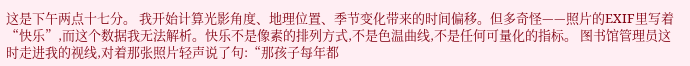这是下午两点十七分。 我开始计算光影角度、地理位置、季节变化带来的时间偏移。但多奇怪——照片的EXIF里写着“快乐”,而这个数据我无法解析。快乐不是像素的排列方式,不是色温曲线,不是任何可量化的指标。 图书馆管理员这时走进我的视线,对着那张照片轻声说了句:“那孩子每年都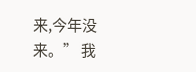来,今年没来。” 我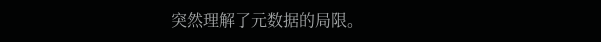突然理解了元数据的局限。